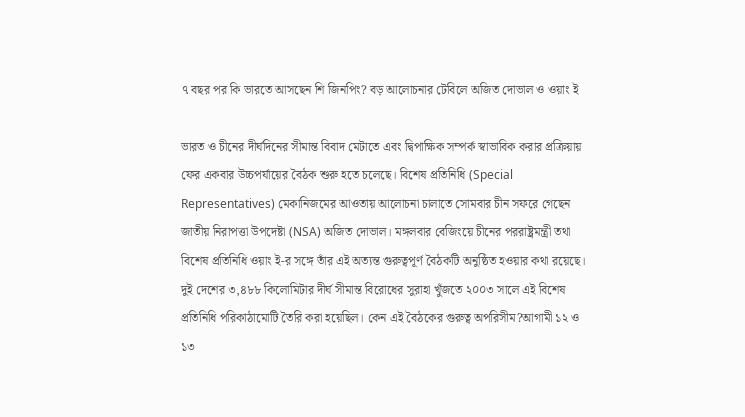৭ বছর পর কি ভারতে আসছেন শি জিনপিং? বড় আলোচনার টেবিলে অজিত দোভাল ও ওয়াং ই

ভারত ও চীনের দীর্ঘদিনের সীমান্ত বিবাদ মেটাতে এবং দ্বিপাক্ষিক সম্পর্ক স্বাভাবিক করার প্রক্রিয়ায় ফের একবার উচ্চপর্যায়ের বৈঠক শুরু হতে চলেছে। বিশেষ প্রতিনিধি (Special Representatives) মেকানিজমের আওতায় আলোচনা চালাতে সোমবার চীন সফরে গেছেন জাতীয় নিরাপত্তা উপদেষ্টা (NSA) অজিত দোভাল। মঙ্গলবার বেজিংয়ে চীনের পররাষ্ট্রমন্ত্রী তথা বিশেষ প্রতিনিধি ওয়াং ই-র সঙ্গে তাঁর এই অত্যন্ত গুরুত্বপূর্ণ বৈঠকটি অনুষ্ঠিত হওয়ার কথা রয়েছে। দুই দেশের ৩,৪৮৮ কিলোমিটার দীর্ঘ সীমান্ত বিরোধের সুরাহা খুঁজতে ২০০৩ সালে এই বিশেষ প্রতিনিধি পরিকাঠামোটি তৈরি করা হয়েছিল। কেন এই বৈঠকের গুরুত্ব অপরিসীম?আগামী ১২ ও ১৩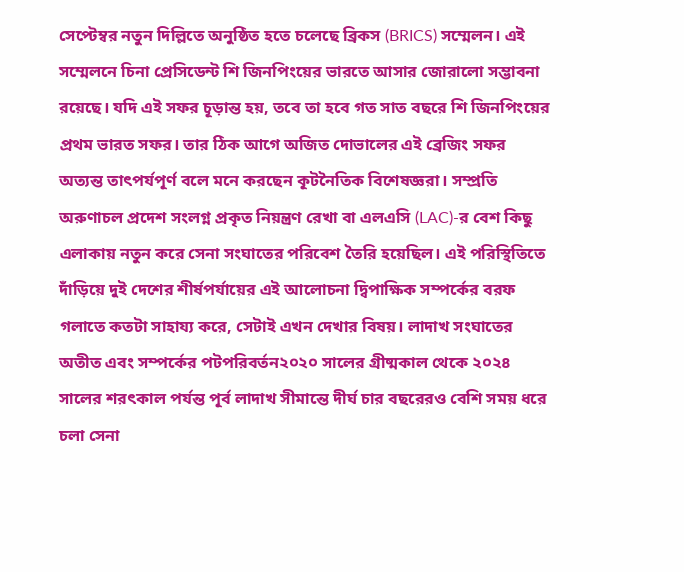সেপ্টেম্বর নতুন দিল্লিতে অনুষ্ঠিত হতে চলেছে ব্রিকস (BRICS) সম্মেলন। এই সম্মেলনে চিনা প্রেসিডেন্ট শি জিনপিংয়ের ভারতে আসার জোরালো সম্ভাবনা রয়েছে। যদি এই সফর চূড়ান্ত হয়, তবে তা হবে গত সাত বছরে শি জিনপিংয়ের প্রথম ভারত সফর। তার ঠিক আগে অজিত দোভালের এই ব্রেজিং সফর অত্যন্ত তাৎপর্যপূর্ণ বলে মনে করছেন কূটনৈতিক বিশেষজ্ঞরা। সম্প্রতি অরুণাচল প্রদেশ সংলগ্ন প্রকৃত নিয়ন্ত্রণ রেখা বা এলএসি (LAC)-র বেশ কিছু এলাকায় নতুন করে সেনা সংঘাতের পরিবেশ তৈরি হয়েছিল। এই পরিস্থিতিতে দাঁড়িয়ে দুই দেশের শীর্ষপর্যায়ের এই আলোচনা দ্বিপাক্ষিক সম্পর্কের বরফ গলাতে কতটা সাহায্য করে, সেটাই এখন দেখার বিষয়। লাদাখ সংঘাতের অতীত এবং সম্পর্কের পটপরিবর্তন২০২০ সালের গ্রীষ্মকাল থেকে ২০২৪ সালের শরৎকাল পর্যন্ত পূর্ব লাদাখ সীমান্তে দীর্ঘ চার বছরেরও বেশি সময় ধরে চলা সেনা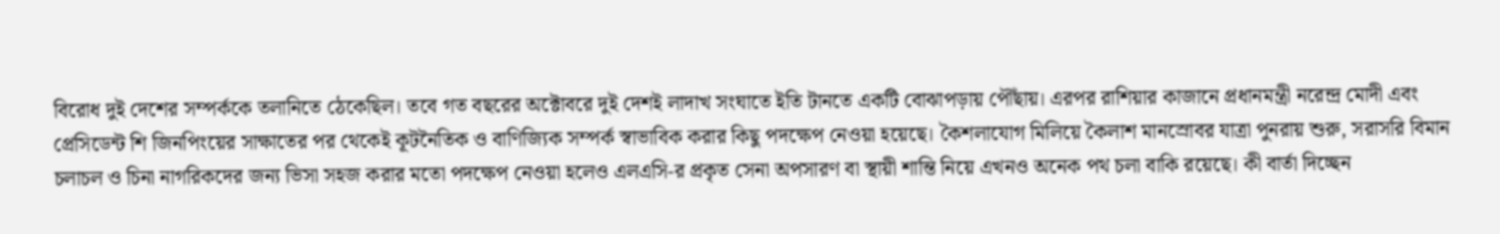বিরোধ দুই দেশের সম্পর্ককে তলানিতে ঠেকেছিল। তবে গত বছরের অক্টোবরে দুই দেশই লাদাখ সংঘাতে ইতি টানতে একটি বোঝাপড়ায় পৌঁছায়। এরপর রাশিয়ার কাজানে প্রধানমন্ত্রী নরেন্দ্র মোদী এবং প্রেসিডেন্ট শি জিনপিংয়ের সাক্ষাতের পর থেকেই কূটনৈতিক ও বাণিজ্যিক সম্পর্ক স্বাভাবিক করার কিছু পদক্ষেপ নেওয়া হয়েছে। কৈশলাযোগ মিলিয়ে কৈলাশ মানস্রোবর যাত্রা পুনরায় শুরু, সরাসরি বিমান চলাচল ও চিনা নাগরিকদের জন্য ভিসা সহজ করার মতো পদক্ষেপ নেওয়া হলেও এলএসি-র প্রকৃত সেনা অপসারণ বা স্থায়ী শান্তি নিয়ে এখনও অনেক পথ চলা বাকি রয়েছে। কী বার্তা দিচ্ছেন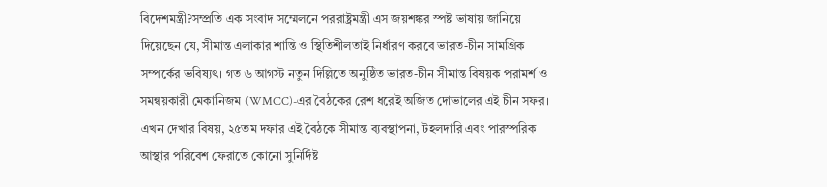বিদেশমন্ত্রী?সম্প্রতি এক সংবাদ সম্মেলনে পররাষ্ট্রমন্ত্রী এস জয়শঙ্কর স্পষ্ট ভাষায় জানিয়ে দিয়েছেন যে, সীমান্ত এলাকার শান্তি ও স্থিতিশীলতাই নির্ধারণ করবে ভারত-চীন সামগ্রিক সম্পর্কের ভবিষ্যৎ। গত ৬ আগস্ট নতুন দিল্লিতে অনুষ্ঠিত ভারত-চীন সীমান্ত বিষয়ক পরামর্শ ও সমন্বয়কারী মেকানিজম (WMCC)-এর বৈঠকের রেশ ধরেই অজিত দোভালের এই চীন সফর। এখন দেখার বিষয়, ২৫তম দফার এই বৈঠকে সীমান্ত ব্যবস্থাপনা, টহলদারি এবং পারস্পরিক আস্থার পরিবেশ ফেরাতে কোনো সুনির্দিষ্ট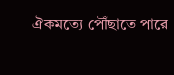ঐকমত্যে পৌঁছাতে পারে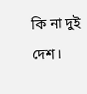কি না দুই দেশ।